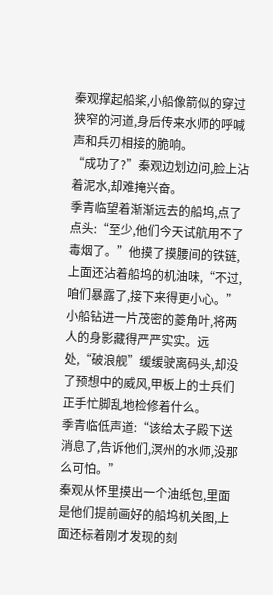秦观撑起船桨,小船像箭似的穿过狭窄的河道,身后传来水师的呼喊声和兵刃相接的脆响。
“成功了?”秦观边划边问,脸上沾着泥水,却难掩兴奋。
季青临望着渐渐远去的船坞,点了点头:“至少,他们今天试航用不了毒烟了。”他摸了摸腰间的铁链,上面还沾着船坞的机油味,“不过,咱们暴露了,接下来得更小心。”
小船钻进一片茂密的菱角叶,将两人的身影藏得严严实实。远处,“破浪舰”缓缓驶离码头,却没了预想中的威风,甲板上的士兵们正手忙脚乱地检修着什么。
季青临低声道:“该给太子殿下送消息了,告诉他们,溟州的水师,没那么可怕。”
秦观从怀里摸出一个油纸包,里面是他们提前画好的船坞机关图,上面还标着刚才发现的刻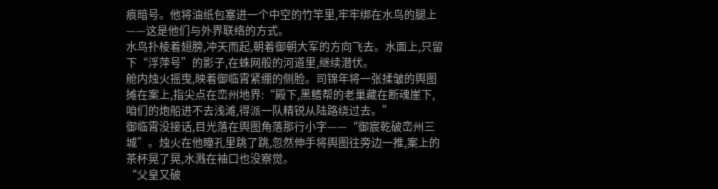痕暗号。他将油纸包塞进一个中空的竹竿里,牢牢绑在水鸟的腿上——这是他们与外界联络的方式。
水鸟扑棱着翅膀,冲天而起,朝着御朝大军的方向飞去。水面上,只留下“浮萍号”的影子,在蛛网般的河道里,继续潜伏。
舱内烛火摇曳,映着御临霄紧绷的侧脸。司锦年将一张揉皱的舆图摊在案上,指尖点在峦州地界:“殿下,黑鳍帮的老巢藏在断魂崖下,咱们的炮船进不去浅滩,得派一队精锐从陆路绕过去。”
御临霄没接话,目光落在舆图角落那行小字——“御宸乾破峦州三城”。烛火在他瞳孔里跳了跳,忽然伸手将舆图往旁边一推,案上的茶杯晃了晃,水溅在袖口也没察觉。
“父皇又破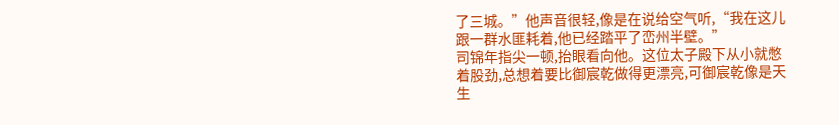了三城。”他声音很轻,像是在说给空气听,“我在这儿跟一群水匪耗着,他已经踏平了峦州半壁。”
司锦年指尖一顿,抬眼看向他。这位太子殿下从小就憋着股劲,总想着要比御宸乾做得更漂亮,可御宸乾像是天生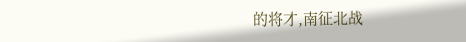的将才,南征北战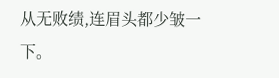从无败绩,连眉头都少皱一下。